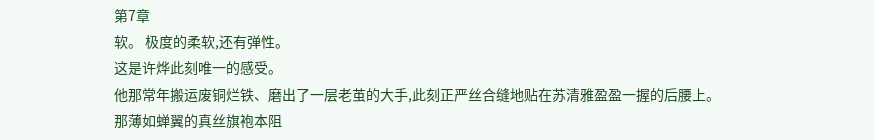第7章
软。 极度的柔软,还有弹性。
这是许烨此刻唯一的感受。
他那常年搬运废铜烂铁、磨出了一层老茧的大手,此刻正严丝合缝地贴在苏清雅盈盈一握的后腰上。
那薄如蝉翼的真丝旗袍本阻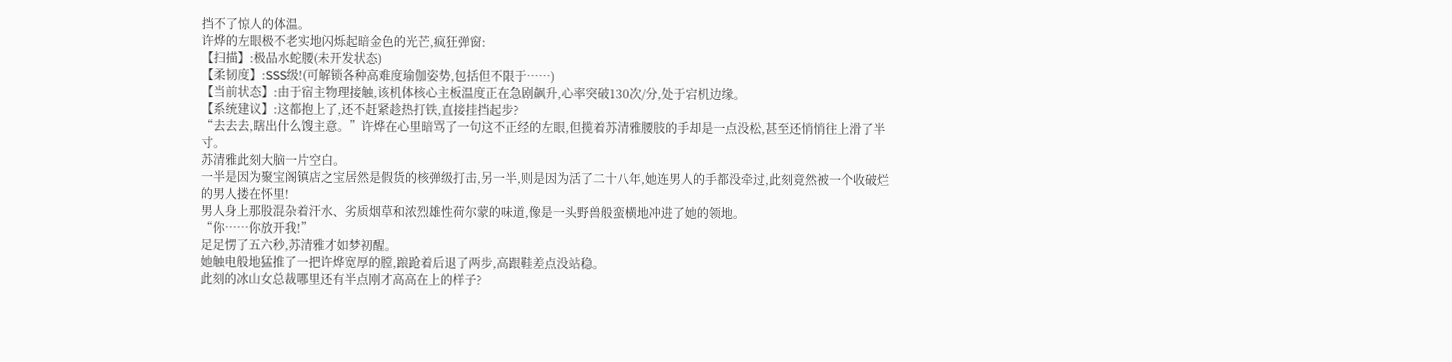挡不了惊人的体温。
许烨的左眼极不老实地闪烁起暗金色的光芒,疯狂弹窗:
【扫描】:极品水蛇腰(未开发状态)
【柔韧度】:SSS级!(可解锁各种高难度瑜伽姿势,包括但不限于……)
【当前状态】:由于宿主物理接触,该机体核心主板温度正在急剧飙升,心率突破130次/分,处于宕机边缘。
【系统建议】:这都抱上了,还不赶紧趁热打铁,直接挂挡起步?
“去去去,瞎出什么馊主意。”许烨在心里暗骂了一句这不正经的左眼,但揽着苏清雅腰肢的手却是一点没松,甚至还悄悄往上滑了半寸。
苏清雅此刻大脑一片空白。
一半是因为聚宝阁镇店之宝居然是假货的核弹级打击,另一半,则是因为活了二十八年,她连男人的手都没牵过,此刻竟然被一个收破烂的男人搂在怀里!
男人身上那股混杂着汗水、劣质烟草和浓烈雄性荷尔蒙的味道,像是一头野兽般蛮横地冲进了她的领地。
“你……你放开我!”
足足愣了五六秒,苏清雅才如梦初醒。
她触电般地猛推了一把许烨宽厚的膛,踉跄着后退了两步,高跟鞋差点没站稳。
此刻的冰山女总裁哪里还有半点刚才高高在上的样子?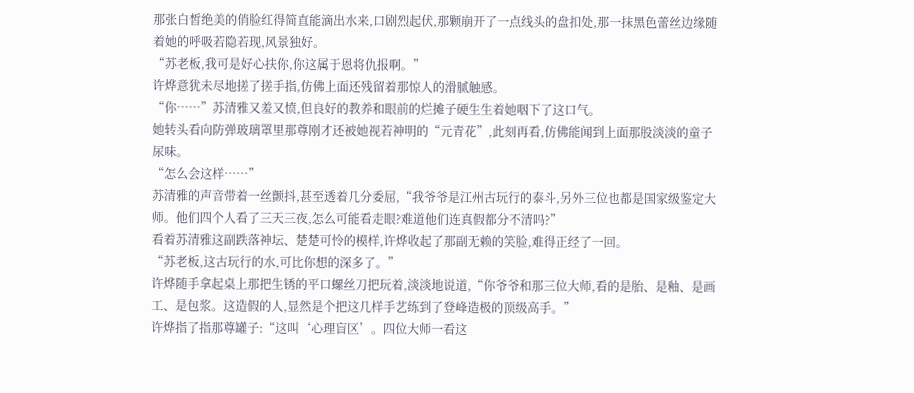那张白皙绝美的俏脸红得简直能滴出水来,口剧烈起伏,那颗崩开了一点线头的盘扣处,那一抹黑色蕾丝边缘随着她的呼吸若隐若现,风景独好。
“苏老板,我可是好心扶你,你这属于恩将仇报啊。”
许烨意犹未尽地搓了搓手指,仿佛上面还残留着那惊人的滑腻触感。
“你……”苏清雅又羞又愤,但良好的教养和眼前的烂摊子硬生生着她咽下了这口气。
她转头看向防弹玻璃罩里那尊刚才还被她视若神明的“元青花”,此刻再看,仿佛能闻到上面那股淡淡的童子尿味。
“怎么会这样……”
苏清雅的声音带着一丝颤抖,甚至透着几分委屈,“我爷爷是江州古玩行的泰斗,另外三位也都是国家级鉴定大师。他们四个人看了三天三夜,怎么可能看走眼?难道他们连真假都分不清吗?”
看着苏清雅这副跌落神坛、楚楚可怜的模样,许烨收起了那副无赖的笑脸,难得正经了一回。
“苏老板,这古玩行的水,可比你想的深多了。”
许烨随手拿起桌上那把生锈的平口螺丝刀把玩着,淡淡地说道,“你爷爷和那三位大师,看的是胎、是釉、是画工、是包浆。这造假的人,显然是个把这几样手艺练到了登峰造极的顶级高手。”
许烨指了指那尊罐子:“这叫‘心理盲区’。四位大师一看这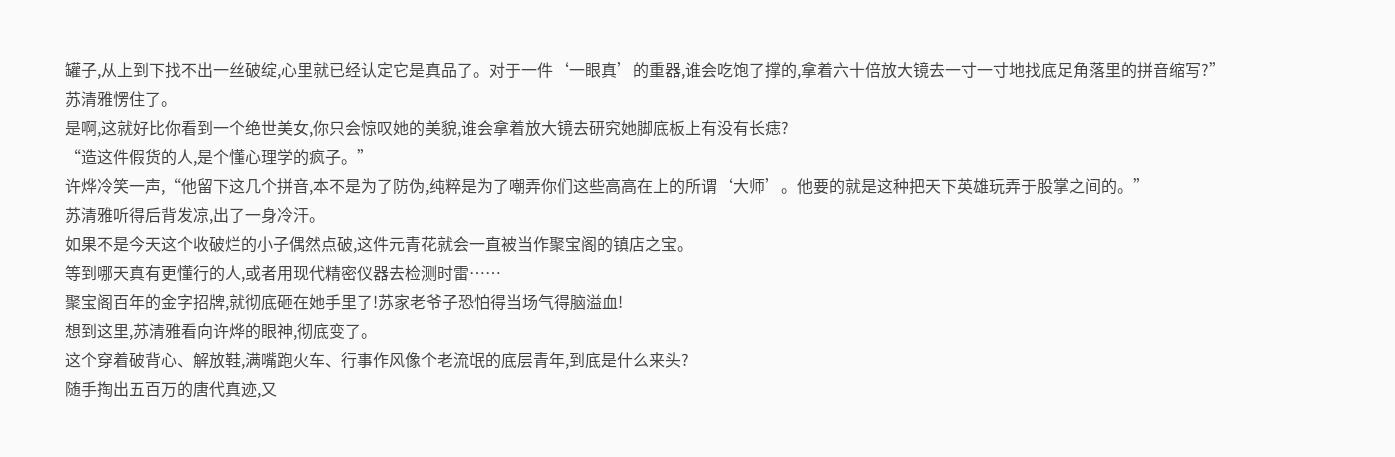罐子,从上到下找不出一丝破绽,心里就已经认定它是真品了。对于一件‘一眼真’的重器,谁会吃饱了撑的,拿着六十倍放大镜去一寸一寸地找底足角落里的拼音缩写?”
苏清雅愣住了。
是啊,这就好比你看到一个绝世美女,你只会惊叹她的美貌,谁会拿着放大镜去研究她脚底板上有没有长痣?
“造这件假货的人,是个懂心理学的疯子。”
许烨冷笑一声,“他留下这几个拼音,本不是为了防伪,纯粹是为了嘲弄你们这些高高在上的所谓‘大师’。他要的就是这种把天下英雄玩弄于股掌之间的。”
苏清雅听得后背发凉,出了一身冷汗。
如果不是今天这个收破烂的小子偶然点破,这件元青花就会一直被当作聚宝阁的镇店之宝。
等到哪天真有更懂行的人,或者用现代精密仪器去检测时雷……
聚宝阁百年的金字招牌,就彻底砸在她手里了!苏家老爷子恐怕得当场气得脑溢血!
想到这里,苏清雅看向许烨的眼神,彻底变了。
这个穿着破背心、解放鞋,满嘴跑火车、行事作风像个老流氓的底层青年,到底是什么来头?
随手掏出五百万的唐代真迹,又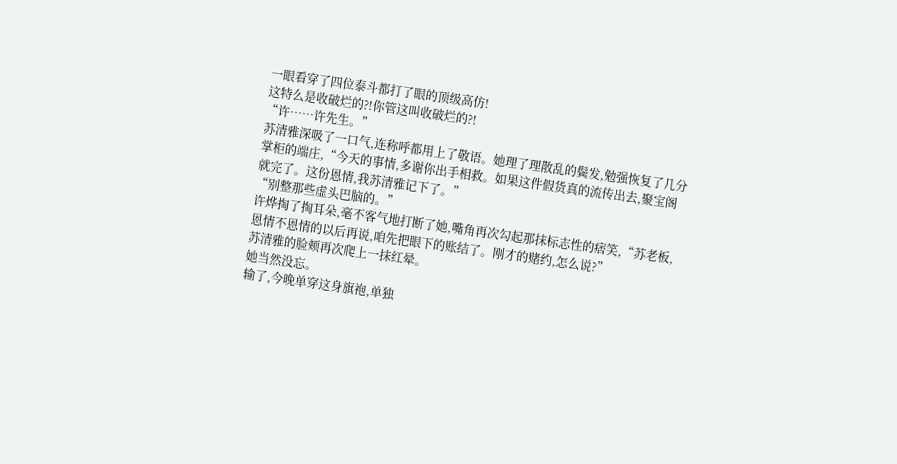一眼看穿了四位泰斗都打了眼的顶级高仿!
这特么是收破烂的?!你管这叫收破烂的?!
“许……许先生。”
苏清雅深吸了一口气,连称呼都用上了敬语。她理了理散乱的鬓发,勉强恢复了几分掌柜的端庄,“今天的事情,多谢你出手相救。如果这件假货真的流传出去,聚宝阁就完了。这份恩情,我苏清雅记下了。”
“别整那些虚头巴脑的。”
许烨掏了掏耳朵,毫不客气地打断了她,嘴角再次勾起那抹标志性的痞笑,“苏老板,恩情不恩情的以后再说,咱先把眼下的账结了。刚才的赌约,怎么说?”
苏清雅的脸颊再次爬上一抹红晕。
她当然没忘。
输了,今晚单穿这身旗袍,单独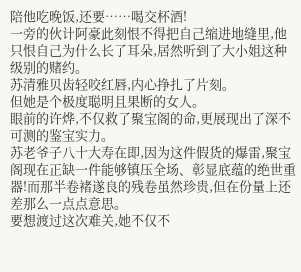陪他吃晚饭,还要……喝交杯酒!
一旁的伙计阿豪此刻恨不得把自己缩进地缝里,他只恨自己为什么长了耳朵,居然听到了大小姐这种级别的赌约。
苏清雅贝齿轻咬红唇,内心挣扎了片刻。
但她是个极度聪明且果断的女人。
眼前的许烨,不仅救了聚宝阁的命,更展现出了深不可测的鉴宝实力。
苏老爷子八十大寿在即,因为这件假货的爆雷,聚宝阁现在正缺一件能够镇压全场、彰显底蕴的绝世重器!而那半卷褚遂良的残卷虽然珍贵,但在份量上还差那么一点点意思。
要想渡过这次难关,她不仅不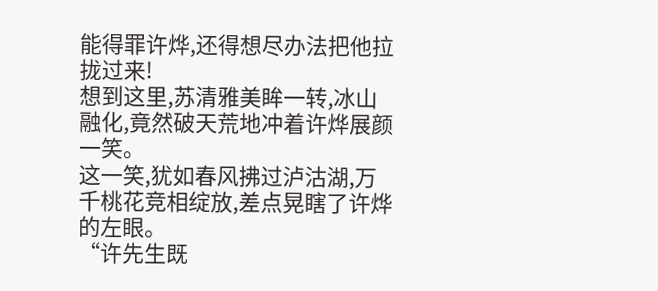能得罪许烨,还得想尽办法把他拉拢过来!
想到这里,苏清雅美眸一转,冰山融化,竟然破天荒地冲着许烨展颜一笑。
这一笑,犹如春风拂过泸沽湖,万千桃花竞相绽放,差点晃瞎了许烨的左眼。
“许先生既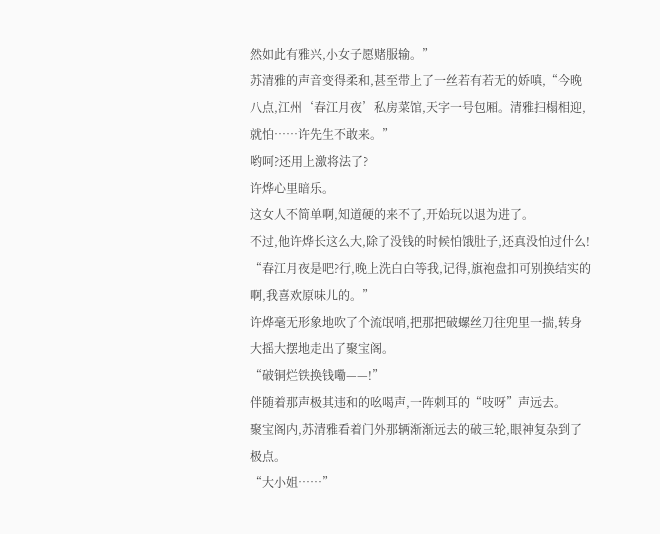然如此有雅兴,小女子愿赌服输。”
苏清雅的声音变得柔和,甚至带上了一丝若有若无的娇嗔,“今晚八点,江州‘春江月夜’私房菜馆,天字一号包厢。清雅扫榻相迎,就怕……许先生不敢来。”
哟呵?还用上激将法了?
许烨心里暗乐。
这女人不简单啊,知道硬的来不了,开始玩以退为进了。
不过,他许烨长这么大,除了没钱的时候怕饿肚子,还真没怕过什么!
“春江月夜是吧?行,晚上洗白白等我,记得,旗袍盘扣可别换结实的啊,我喜欢原味儿的。”
许烨毫无形象地吹了个流氓哨,把那把破螺丝刀往兜里一揣,转身大摇大摆地走出了聚宝阁。
“破铜烂铁换钱嘞——!”
伴随着那声极其违和的吆喝声,一阵刺耳的“吱呀”声远去。
聚宝阁内,苏清雅看着门外那辆渐渐远去的破三轮,眼神复杂到了极点。
“大小姐……”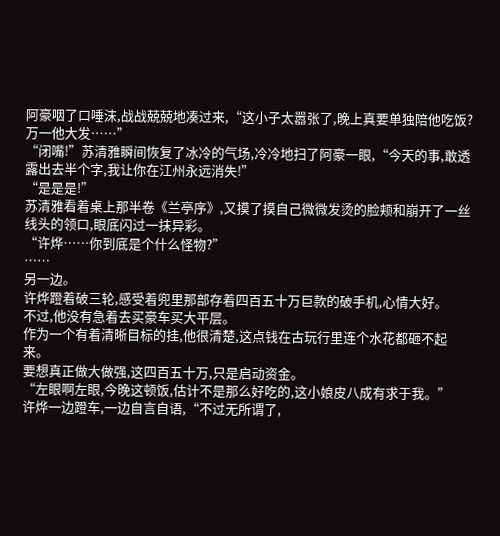阿豪咽了口唾沫,战战兢兢地凑过来,“这小子太嚣张了,晚上真要单独陪他吃饭?万一他大发……”
“闭嘴!”苏清雅瞬间恢复了冰冷的气场,冷冷地扫了阿豪一眼,“今天的事,敢透露出去半个字,我让你在江州永远消失!”
“是是是!”
苏清雅看着桌上那半卷《兰亭序》,又摸了摸自己微微发烫的脸颊和崩开了一丝线头的领口,眼底闪过一抹异彩。
“许烨……你到底是个什么怪物?”
……
另一边。
许烨蹬着破三轮,感受着兜里那部存着四百五十万巨款的破手机,心情大好。
不过,他没有急着去买豪车买大平层。
作为一个有着清晰目标的挂,他很清楚,这点钱在古玩行里连个水花都砸不起来。
要想真正做大做强,这四百五十万,只是启动资金。
“左眼啊左眼,今晚这顿饭,估计不是那么好吃的,这小娘皮八成有求于我。”
许烨一边蹬车,一边自言自语,“不过无所谓了,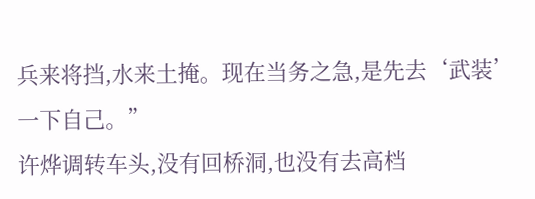兵来将挡,水来土掩。现在当务之急,是先去‘武装’一下自己。”
许烨调转车头,没有回桥洞,也没有去高档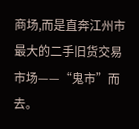商场,而是直奔江州市最大的二手旧货交易市场——“鬼市”而去。